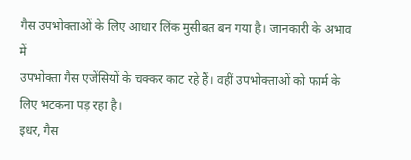गैस उपभोक्ताओं के लिए आधार लिंक मुसीबत बन गया है। जानकारी के अभाव में
उपभोक्ता गैस एजेंसियों के चक्कर काट रहे हैं। वहीं उपभोक्ताओं को फार्म के
लिए भटकना पड़ रहा है।
इधर, गैस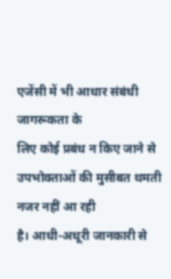एजेंसी में भी आधार संबंधी जागरूकता के
लिए कोई प्रबंध न किए जाने से उपभोक्ताओं की मुसीबत थमती नजर नहीं आ रही
है। आधी-अधूरी जानकारी से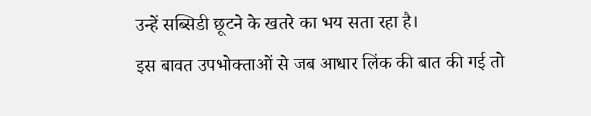उन्हें सब्सिडी छूटने के खतरे का भय सता रहा है।
इस बावत उपभोक्ताओं से जब आधार लिंक की बात की गई तो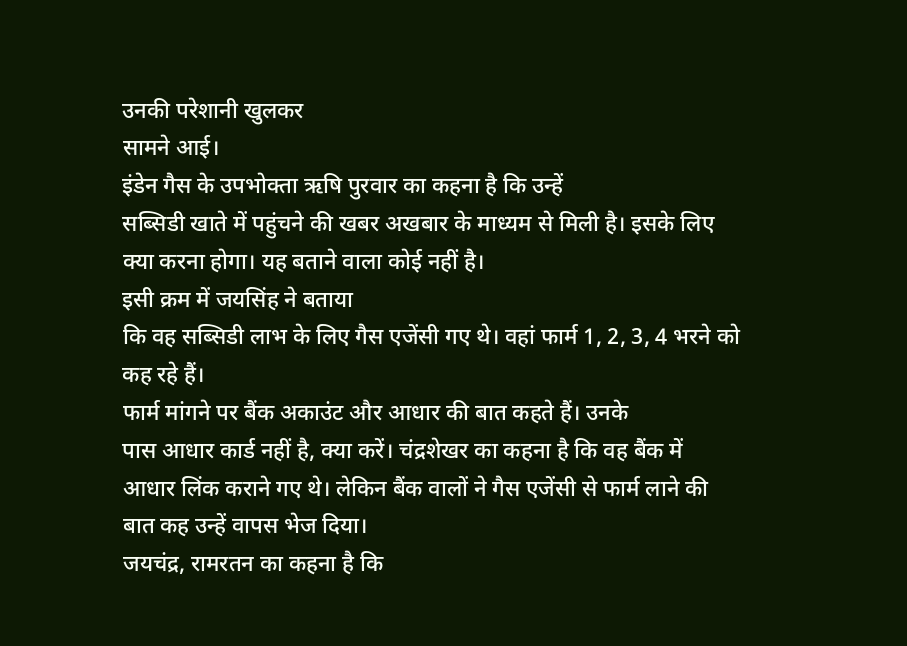उनकी परेशानी खुलकर
सामने आई।
इंडेन गैस के उपभोक्ता ऋषि पुरवार का कहना है कि उन्हें
सब्सिडी खाते में पहुंचने की खबर अखबार के माध्यम से मिली है। इसके लिए
क्या करना होगा। यह बताने वाला कोई नहीं है।
इसी क्रम में जयसिंह ने बताया
कि वह सब्सिडी लाभ के लिए गैस एजेंसी गए थे। वहां फार्म 1, 2, 3, 4 भरने को
कह रहे हैं।
फार्म मांगने पर बैंक अकाउंट और आधार की बात कहते हैं। उनके
पास आधार कार्ड नहीं है, क्या करें। चंद्रशेखर का कहना है कि वह बैंक में
आधार लिंक कराने गए थे। लेकिन बैंक वालों ने गैस एजेंसी से फार्म लाने की
बात कह उन्हें वापस भेज दिया।
जयचंद्र, रामरतन का कहना है कि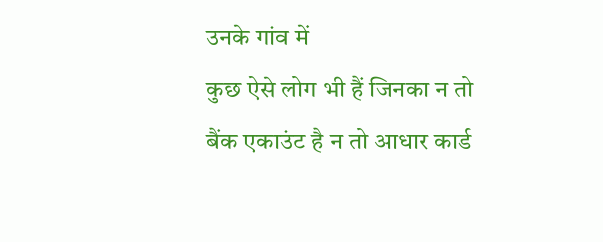उनके गांव में
कुछ ऐसे लोग भी हैं जिनका न तो बैंक एकाउंट है न तो आधार कार्ड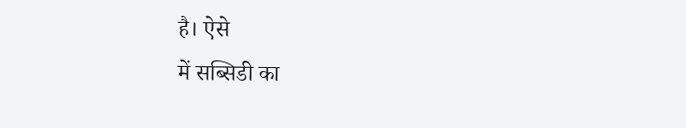है। ऐसे
में सब्सिडी का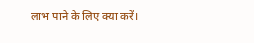लाभ पाने के लिए क्या करें।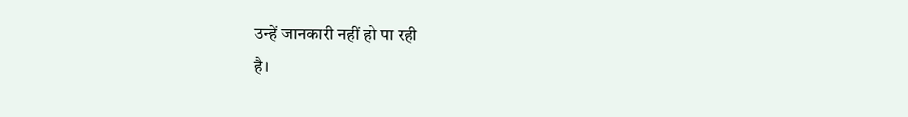उन्हें जानकारी नहीं हो पा रही
है।